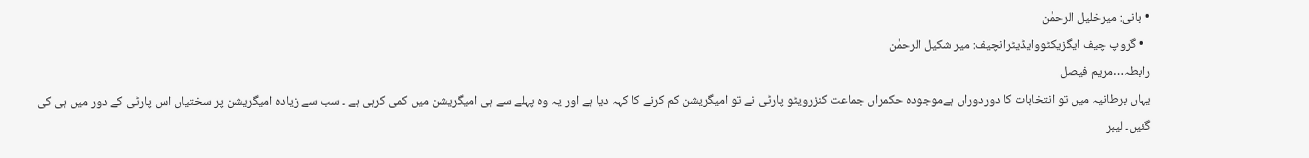• بانی: میرخلیل الرحمٰن
  • گروپ چیف ایگزیکٹووایڈیٹرانچیف: میر شکیل الرحمٰن
رابطہ…مریم فیصل
یہاں برطانیہ میں تو انتخابات کا دوردوراں ہےموجودہ حکمراں جماعت کنزرویٹو پارٹی نے تو امیگریشن کم کرنے کا کہہ دیا ہے اور یہ وہ پہلے سے ہی امیگریشن میں کمی کرہی ہے ۔ سب سے زیادہ امیگریشن پر سختیاں اس پارٹی کے دور میں ہی کی گئیں۔ لیبر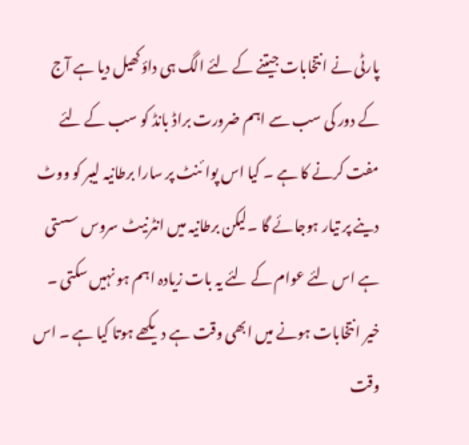پارٹی نے انتخابات جیتنے کے لئے الگ ہی داؤکھیل دیا ہے آج کے دور کی سب سے اہم ضرورت براڈ بانڈ کو سب کے لئے مفت کرنے کا ہے ۔ کیا اس پوا ئنٹ پر سارا برطانیہ لیبر کو ووٹ دینے پر تیار ہوجائے گا ۔لیکن برطانیہ میں انٹرنیٹ سروس سستی ہے اس لئے عوام کے لئے یہ بات زیادہ اہم ہو نہیں سکتی ۔ خیر انتخابات ہونے میں ابھی وقت ہے دیکھے ہوتا کیا ہے ۔ اس وقت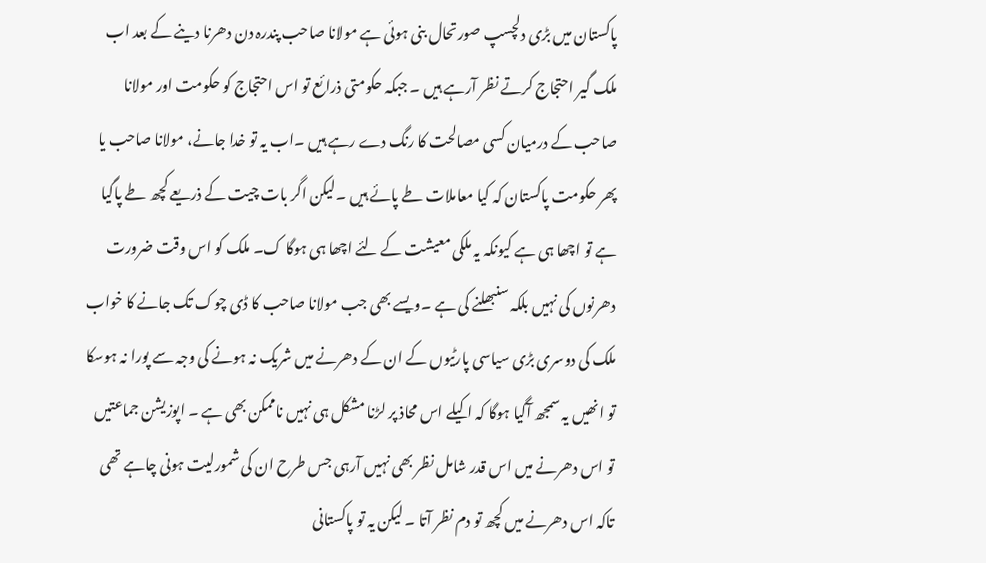پاکستان میں بڑی دلچسپ صورتحال بنی ہوئی ہے مولانا صاحب پندرہ دن دھرنا دینے کے بعد اب ملک گیر احتجاج کرتے نظر آرہے ہیں ۔ جبکہ حکومتی ذرائع تو اس احتجاج کو حکومت اور مولانا صاحب کے درمیان کسی مصالحت کا رنگ دے رہے ہیں ۔اب یہ تو خدا جانے، مولانا صاحب یا پھر حکومت پاکستان کہ کیا معاملات طے پائے ہیں ۔لیکن اگر بات چیت کے ذریعے کچھ طے پاگیا ہے تو اچھا ہی ہے کیونکہ یہ ملکی معیشت کے لئے اچھا ہی ہوگا ک۔ ملک کو اس وقت ضرورت دھرنوں کی نہیں بلکہ سنبھلنے کی ہے ۔ویسے بھی جب مولانا صاحب کا ڈی چوک تک جانے کا خواب ملک کی دوسری بڑی سیاسی پارٹیوں کے ان کے دھرنے میں شریک نہ ہونے کی وجہ سے پورا نہ ہوسکا تو انھیں یہ سمجھ آگیا ہوگا کہ اکیلے اس محاذ پر لڑنا مشکل ہی نہیں ناممکن بھی ہے ۔ اپوزیشن جماعتیں تو اس دھرنے میں اس قدر شامل نظر بھی نہیں آرہی جس طرح ان کی شمورلیت ہونی چاہے تھی تاکہ اس دھرنے میں کچھ تو دم نظر آتا ۔ لیکن یہ تو پاکستانی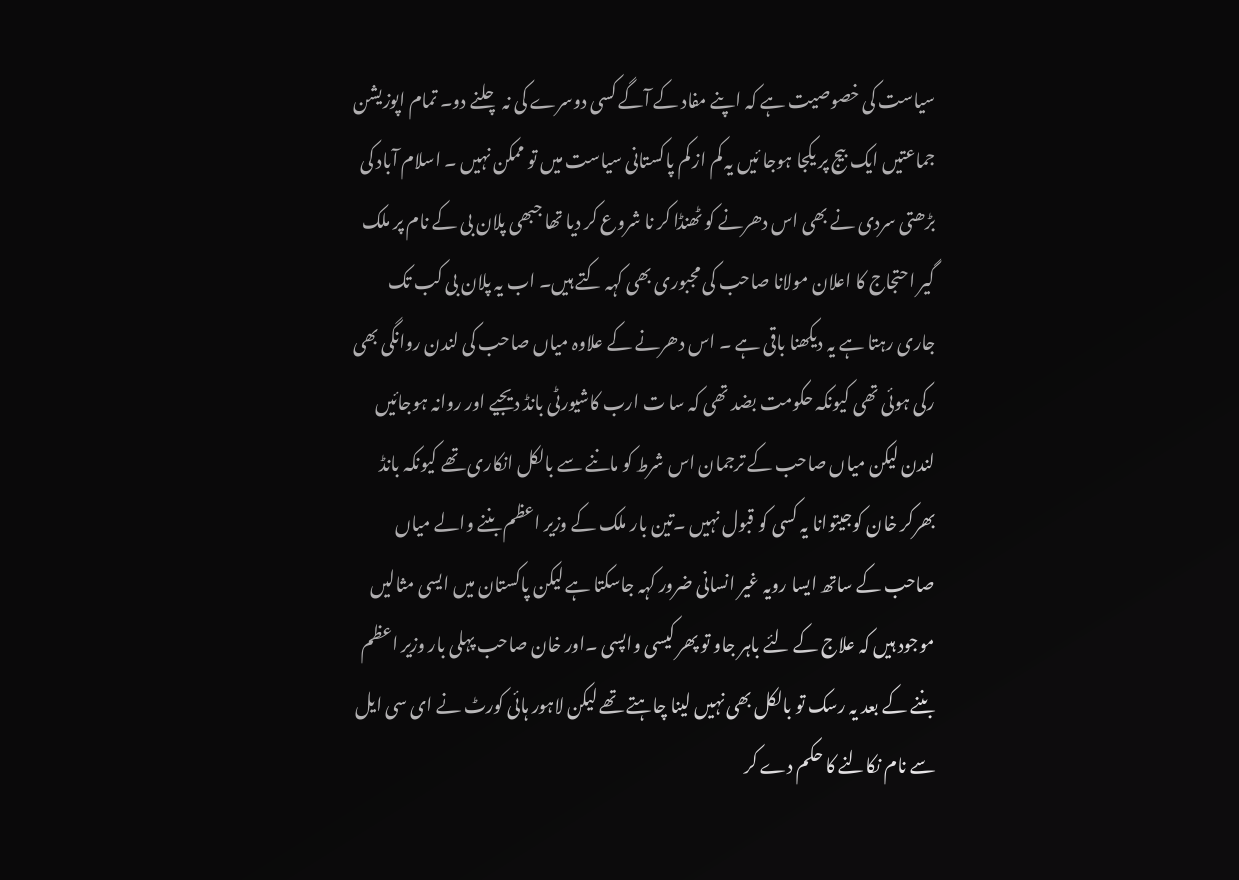سیاست کی خصوصیت ہے کہ اپنے مفاد کے آگے کسی دوسرے کی نہ چلنے دو۔ تمام اپوزیشن جماعتیں ایک بیج پر یکجا ہوجا ئیں یہ کم از کم پاکستانی سیاست میں تو ممکن نہیں ۔ اسلام آباد کی بڑھتی سردی نے بھی اس دھرنے کو ٹھنڈا کر نا شروع کر دیا تھا جبھی پلان بی کے نام پر ملک گیر احتجاج کا اعلان مولانا صاحب کی مجبوری بھی کہہ کتے ہیں۔ اب یہ پلان بی کب تک جاری رہتا ہے یہ دیکھنا باقی ہے ۔ اس دھرنے کے علاوہ میاں صاحب کی لندن روانگی بھی رکی ہوئی تھی کیونکہ حکومت بضد تھی کہ سا ت ارب کاشیورٹی بانڈ دیجیے اور روانہ ہوجائیں لندن لیکن میاں صاحب کے ترجمان اس شرط کو ماننے سے بالکل انکاری تھے کیونکہ بانڈ بھرکر خان کوجیتوانا یہ کسی کو قبول نہیں ۔تین بار ملک کے وزیر اعظم بننے والے میاں صاحب کے ساتھ ایسا رویہ غیر انسانی ضرور کہہ جاسکتا ہے لیکن پاکستان میں ایسی مثالیں موجود ہیں کہ علاج کے لئے باہر جاو تو پھر کیسی واپسی ۔اور خان صاحب پہلی بار وزیر اعظم بننے کے بعد یہ رسک تو بالکل بھی نہیں لینا چاہتے تھے لیکن لاہور ہائی کورٹ نے ای سی ایل سے نام نکالنے کا حکم دے کر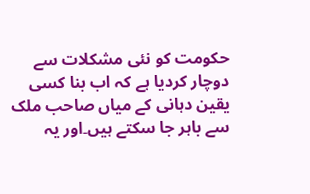حکومت کو نئی مشکلات سے دوچار کردیا ہے کہ اب بنا کسی یقین دہانی کے میاں صاحب ملک سے باہر جا سکتے ہیں۔اور یہ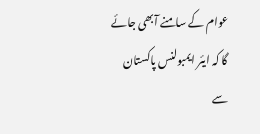عوام کے سامنے آبھی جائے گا کہ ایئر ایمبولنس پاکستان سے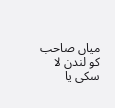میاں صاحب کو لندن لا سکی یا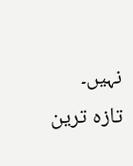نہیں۔
تازہ ترین